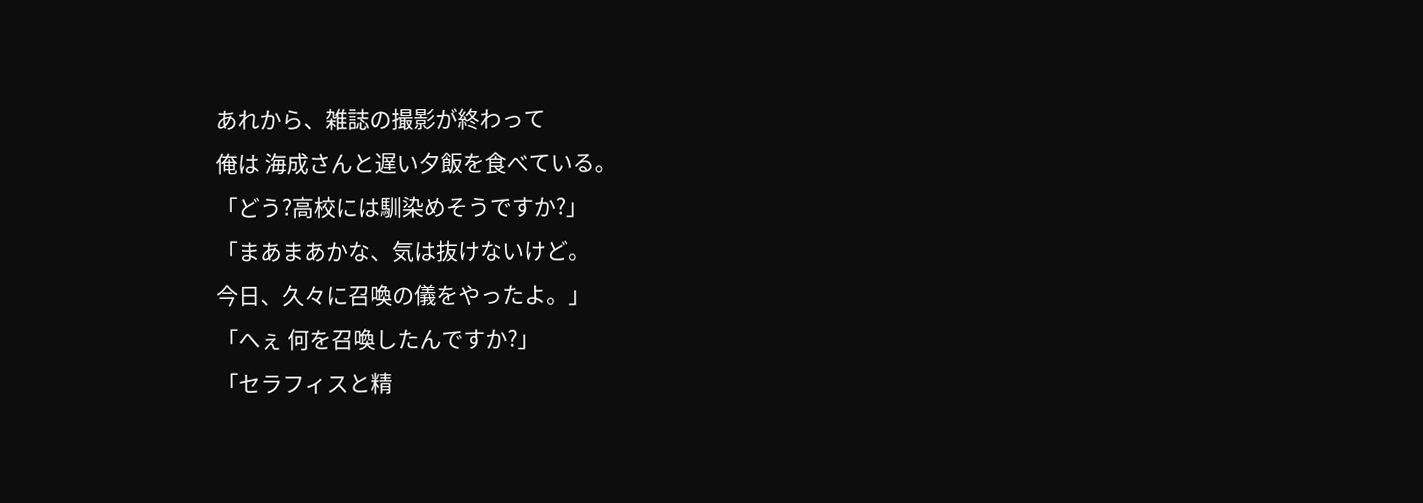あれから、雑誌の撮影が終わって
俺は 海成さんと遅い夕飯を食べている。
「どう?高校には馴染めそうですか?」
「まあまあかな、気は抜けないけど。
今日、久々に召喚の儀をやったよ。」
「へぇ 何を召喚したんですか?」
「セラフィスと精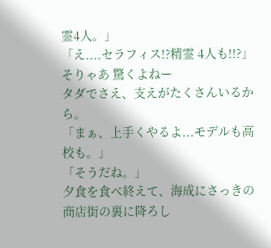霊4人。」
「え....セラフィス!?精霊 4人も!!?」
そりゃあ 驚くよねー
タダでさえ、支えがたくさんいるから。
「まぁ、上手くやるよ...モデルも高校も。」
「そうだね。」
夕食を食べ終えて、海成にさっきの商店街の裏に降ろし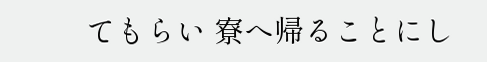てもらい 寮へ帰ることにし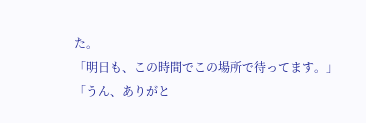た。
「明日も、この時間でこの場所で待ってます。」
「うん、ありがと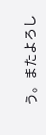う。またよろし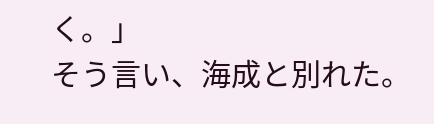く。」
そう言い、海成と別れた。